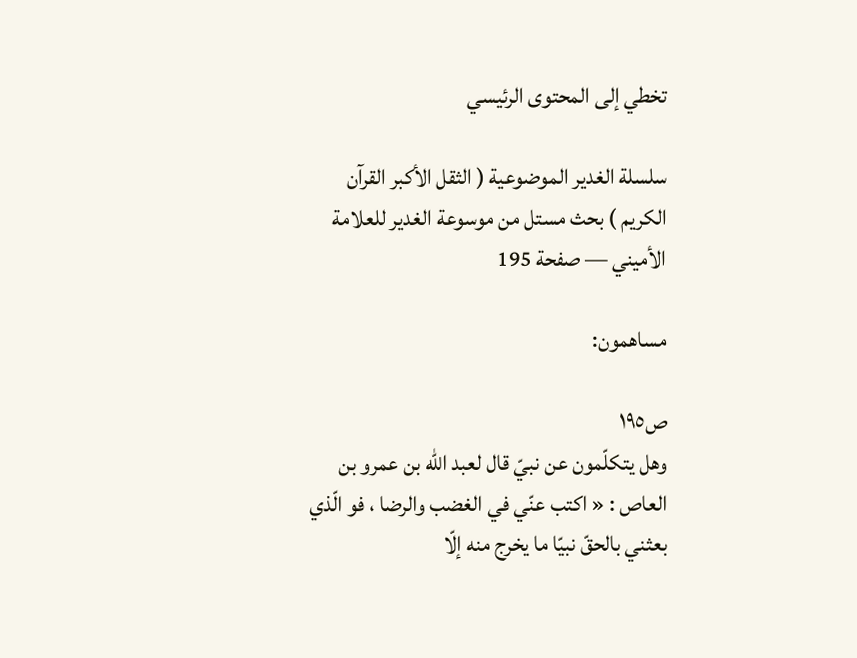تخطي إلى المحتوى الرئيسي

سلسلة الغدير الموضوعية ( الثقل الأكبر القرآن الكريم ) بحث مستل من موسوعة الغدير للعلامة الأميني — صفحة 195

مساهمون:

ص١٩٥
وهل يتكلّمون عن نبيّ قال لعبد اللّه بن عمرو بن العاص : « اكتب عنّي في الغضب والرضا ، فو الّذي بعثني بالحقّ نبيّا ما يخرج منه إلّا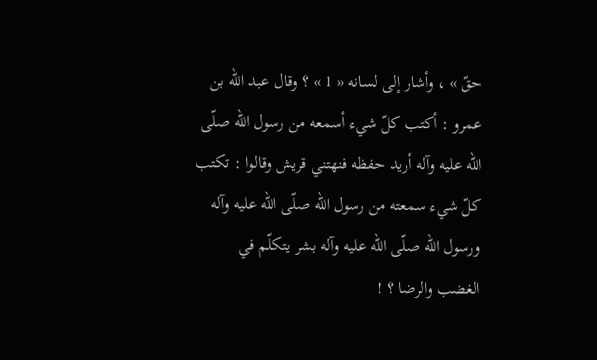حقّ » ، وأشار إلى لسانه « 1 » ؟ وقال عبد اللّه بن عمرو : أكتب كلّ شيء أسمعه من رسول اللّه صلّى اللّه عليه وآله أريد حفظه فنهتني قريش وقالوا : تكتب كلّ شيء سمعته من رسول اللّه صلّى اللّه عليه وآله ورسول اللّه صلّى اللّه عليه وآله بشر يتكلّم في الغضب والرضا ؟ !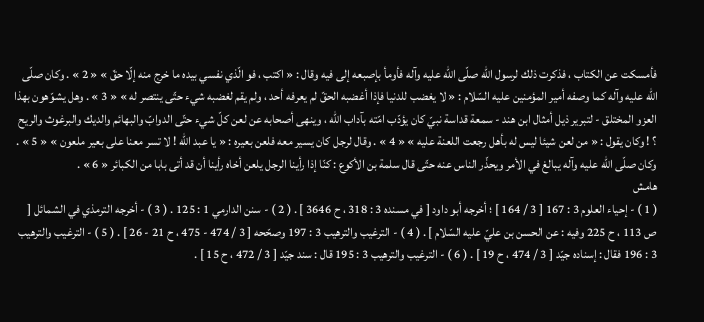فأمسكت عن الكتاب ، فذكرت ذلك لرسول اللّه صلّى اللّه عليه وآله فأومأ بإصبعه إلى فيه وقال : « اكتب ، فو الّذي نفسي بيده ما خرج منه إلّا حقّ » « 2 » . وكان صلّى اللّه عليه وآله كما وصفه أمير المؤمنين عليه السّلام : « لا يغضب للدنيا فإذا أغضبه الحقّ لم يعرفه أحد ، ولم يقم لغضبه شيء حتّى ينتصر له » « 3 » . وهل يشوّهون بهذا العزو المختلق - لتبرير ذيل أمثال ابن هند - سمعة قداسة نبيّ كان يؤدّب امّته بآداب اللّه ، وينهى أصحابه عن لعن كلّ شيء حتّى الدوابّ والبهائم والديك والبرغوث والريح ؟ ! وكان يقول : « من لعن شيئا ليس له بأهل رجعت اللعنة عليه » « 4 » . وقال لرجل كان يسير معه فلعن بعيره : « يا عبد اللّه ! لا تسر معنا على بعير ملعون » « 5 » . وكان صلّى اللّه عليه وآله يبالغ في الأمر ويحذّر الناس عنه حتّى قال سلمة بن الأكوع : كنّا إذا رأينا الرجل يلعن أخاه رأينا أن قد أتى بابا من الكبائر « 6 » .
هامش
( 1 ) - إحياء العلوم 3 : 167 [ 3 / 164 ] ؛ أخرجه أبو داود [ في مسنده 3 : 318 ، ح 3646 ] . ( 2 ) - سنن الدارمي 1 : 125 . ( 3 ) - أخرجه الترمذي في الشمائل [ ص 113 ، ح 225 وفيه : عن الحسن بن عليّ عليه السّلام ] . ( 4 ) - الترغيب والترهيب 3 : 197 وصحّحه [ 3 / 474 - 475 ، ح 21 - 26 ] . ( 5 ) - الترغيب والترهيب 3 : 196 فقال : إسناده جيّد [ 3 / 474 ، ح 19 ] . ( 6 ) - الترغيب والترهيب 3 : 195 قال : سند جيّد [ 3 / 472 ، ح 15 ] .